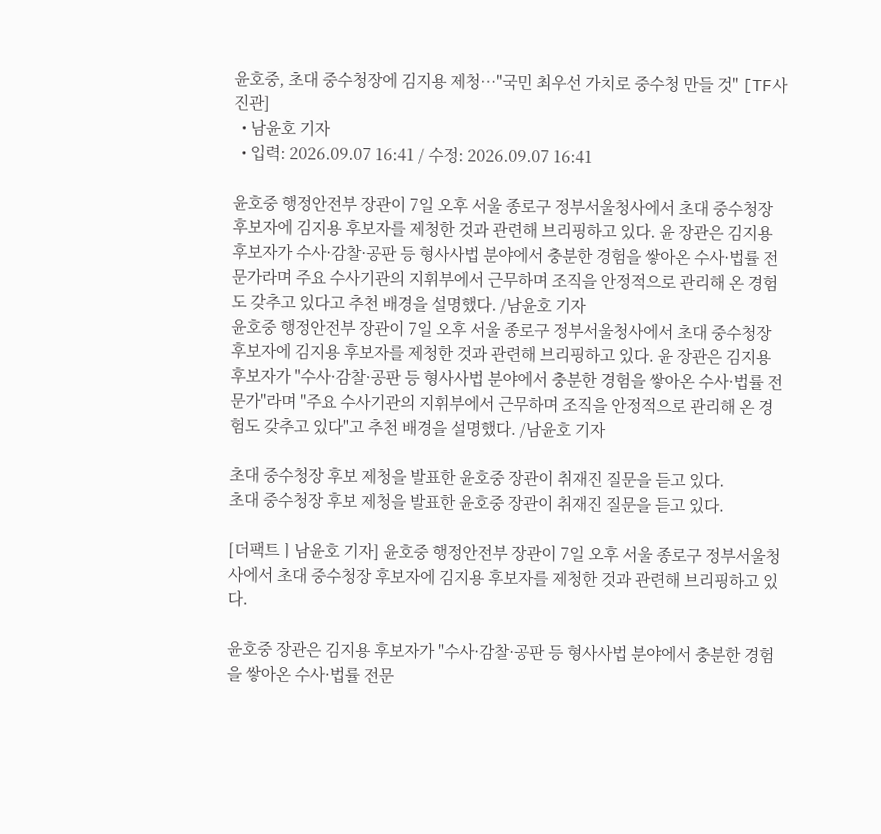윤호중, 초대 중수청장에 김지용 제청…"국민 최우선 가치로 중수청 만들 것" [TF사진관]
  • 남윤호 기자
  • 입력: 2026.09.07 16:41 / 수정: 2026.09.07 16:41

윤호중 행정안전부 장관이 7일 오후 서울 종로구 정부서울청사에서 초대 중수청장 후보자에 김지용 후보자를 제청한 것과 관련해 브리핑하고 있다. 윤 장관은 김지용 후보자가 수사·감찰·공판 등 형사사법 분야에서 충분한 경험을 쌓아온 수사·법률 전문가라며 주요 수사기관의 지휘부에서 근무하며 조직을 안정적으로 관리해 온 경험도 갖추고 있다고 추천 배경을 설명했다. /남윤호 기자
윤호중 행정안전부 장관이 7일 오후 서울 종로구 정부서울청사에서 초대 중수청장 후보자에 김지용 후보자를 제청한 것과 관련해 브리핑하고 있다. 윤 장관은 김지용 후보자가 "수사·감찰·공판 등 형사사법 분야에서 충분한 경험을 쌓아온 수사·법률 전문가"라며 "주요 수사기관의 지휘부에서 근무하며 조직을 안정적으로 관리해 온 경험도 갖추고 있다"고 추천 배경을 설명했다. /남윤호 기자

초대 중수청장 후보 제청을 발표한 윤호중 장관이 취재진 질문을 듣고 있다.
초대 중수청장 후보 제청을 발표한 윤호중 장관이 취재진 질문을 듣고 있다.

[더팩트ㅣ남윤호 기자] 윤호중 행정안전부 장관이 7일 오후 서울 종로구 정부서울청사에서 초대 중수청장 후보자에 김지용 후보자를 제청한 것과 관련해 브리핑하고 있다.

윤호중 장관은 김지용 후보자가 "수사·감찰·공판 등 형사사법 분야에서 충분한 경험을 쌓아온 수사·법률 전문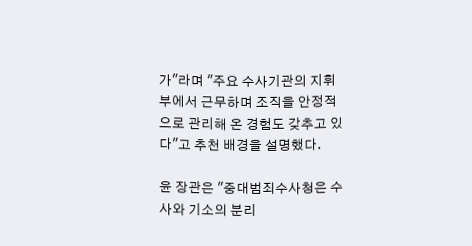가"라며 "주요 수사기관의 지휘부에서 근무하며 조직을 안정적으로 관리해 온 경험도 갖추고 있다"고 추천 배경을 설명했다.

윤 장관은 "중대범죄수사청은 수사와 기소의 분리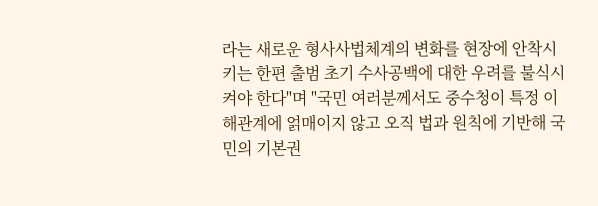라는 새로운 형사사법체계의 변화를 현장에 안착시키는 한편 출범 초기 수사공백에 대한 우려를 불식시켜야 한다"며 "국민 여러분께서도 중수청이 특정 이해관계에 얽매이지 않고 오직 법과 원칙에 기반해 국민의 기본권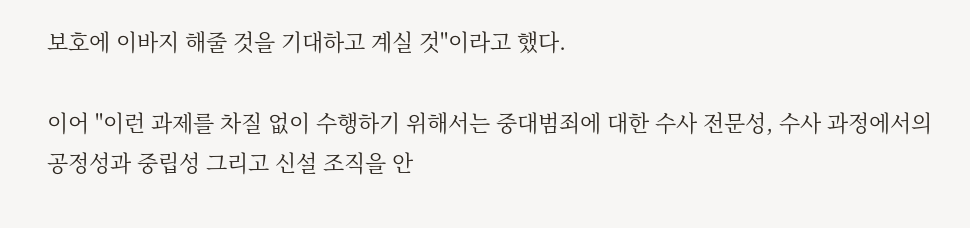보호에 이바지 해줄 것을 기대하고 계실 것"이라고 했다.

이어 "이런 과제를 차질 없이 수행하기 위해서는 중대범죄에 대한 수사 전문성, 수사 과정에서의 공정성과 중립성 그리고 신설 조직을 안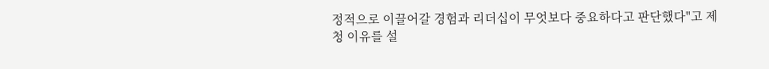정적으로 이끌어갈 경험과 리더십이 무엇보다 중요하다고 판단했다"고 제청 이유를 설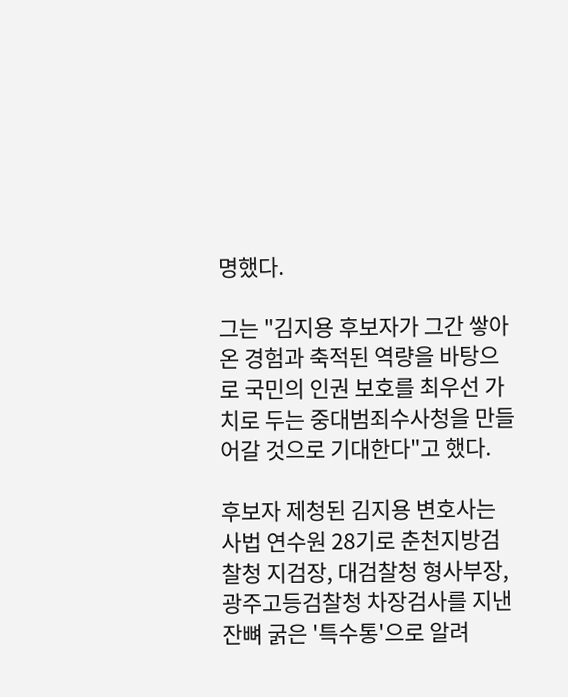명했다.

그는 "김지용 후보자가 그간 쌓아온 경험과 축적된 역량을 바탕으로 국민의 인권 보호를 최우선 가치로 두는 중대범죄수사청을 만들어갈 것으로 기대한다"고 했다.

후보자 제청된 김지용 변호사는 사법 연수원 28기로 춘천지방검찰청 지검장, 대검찰청 형사부장, 광주고등검찰청 차장검사를 지낸 잔뼈 굵은 '특수통'으로 알려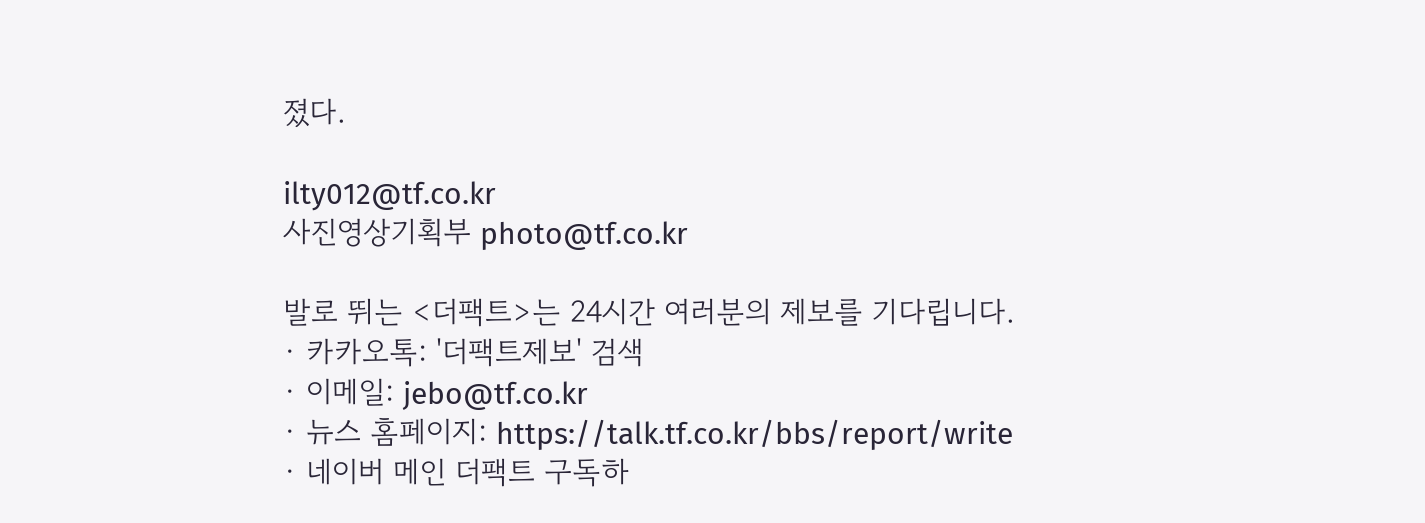졌다.

ilty012@tf.co.kr
사진영상기획부 photo@tf.co.kr

발로 뛰는 <더팩트>는 24시간 여러분의 제보를 기다립니다.
· 카카오톡: '더팩트제보' 검색
· 이메일: jebo@tf.co.kr
· 뉴스 홈페이지: https://talk.tf.co.kr/bbs/report/write
· 네이버 메인 더팩트 구독하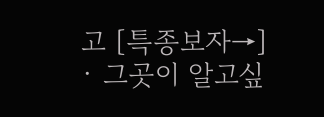고 [특종보자→]
· 그곳이 알고싶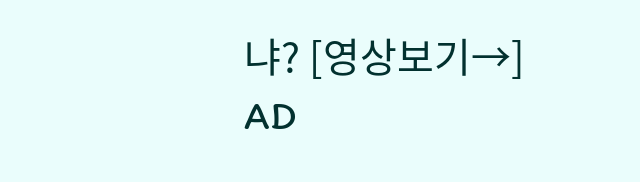냐? [영상보기→]
AD